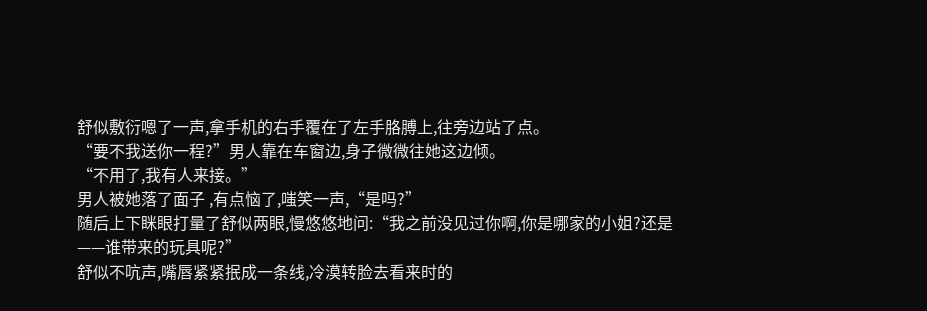舒似敷衍嗯了一声,拿手机的右手覆在了左手胳膊上,往旁边站了点。
“要不我送你一程?”男人靠在车窗边,身子微微往她这边倾。
“不用了,我有人来接。”
男人被她落了面子 ,有点恼了,嗤笑一声,“是吗?”
随后上下眯眼打量了舒似两眼,慢悠悠地问:“我之前没见过你啊,你是哪家的小姐?还是——谁带来的玩具呢?”
舒似不吭声,嘴唇紧紧抿成一条线,冷漠转脸去看来时的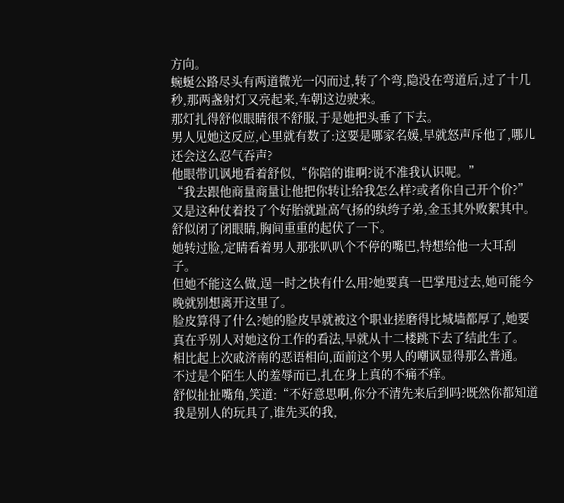方向。
蜿蜒公路尽头有两道微光一闪而过,转了个弯,隐没在弯道后,过了十几秒,那两盏射灯又亮起来,车朝这边驶来。
那灯扎得舒似眼睛很不舒服,于是她把头垂了下去。
男人见她这反应,心里就有数了:这要是哪家名媛,早就怒声斥他了,哪儿还会这么忍气吞声?
他眼带讥讽地看着舒似,“你陪的谁啊?说不准我认识呢。”
“我去跟他商量商量让他把你转让给我怎么样?或者你自己开个价?”
又是这种仗着投了个好胎就趾高气扬的纨绔子弟,金玉其外败絮其中。
舒似闭了闭眼睛,胸间重重的起伏了一下。
她转过脸,定睛看着男人那张叭叭个不停的嘴巴,特想给他一大耳刮子。
但她不能这么做,逞一时之快有什么用?她要真一巴掌甩过去,她可能今晚就别想离开这里了。
脸皮算得了什么?她的脸皮早就被这个职业搓磨得比城墙都厚了,她要真在乎别人对她这份工作的看法,早就从十二楼跳下去了结此生了。
相比起上次戚济南的恶语相向,面前这个男人的嘲讽显得那么普通。
不过是个陌生人的羞辱而已,扎在身上真的不痛不痒。
舒似扯扯嘴角,笑道:“不好意思啊,你分不清先来后到吗?既然你都知道我是别人的玩具了,谁先买的我,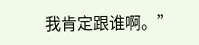我肯定跟谁啊。”